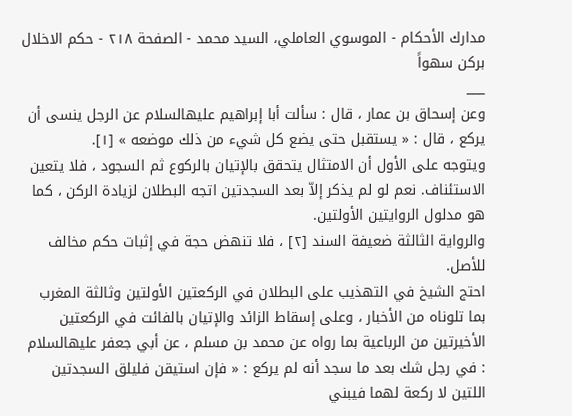مدارك الأحكام - الموسوي العاملي، السيد محمد - الصفحة ٢١٨ - حكم الاخلال بركن سهواً
___
وعن إسحاق بن عمار ، قال : سألت أبا إبراهيم عليهالسلام عن الرجل ينسى أن يركع ، قال : « يستقبل حتى يضع كل شيء من ذلك موضعه » [١].
ويتوجه على الأول أن الامتثال يتحقق بالإتيان بالركوع ثم السجود ، فلا يتعين الاستئناف. نعم لو لم يذكر إلاّ بعد السجدتين اتجه البطلان لزيادة الركن ، كما هو مدلول الروايتين الأولتين.
والرواية الثالثة ضعيفة السند [٢] ، فلا تنهض حجة في إثبات حكم مخالف للأصل.
احتج الشيخ في التهذيب على البطلان في الركعتين الأولتين وثالثة المغرب بما تلوناه من الأخبار ، وعلى إسقاط الزائد والإتيان بالفائت في الركعتين الأخيرتين من الرباعية بما رواه عن محمد بن مسلم ، عن أبي جعفر عليهالسلام : في رجل شك بعد ما سجد أنه لم يركع : « فإن استيقن فليلق السجدتين اللتين لا ركعة لهما فيبني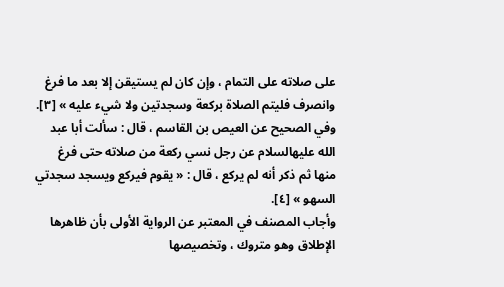على صلاته على التمام ، وإن كان لم يستيقن إلا بعد ما فرغ وانصرف فليتم الصلاة بركعة وسجدتين ولا شيء عليه » [٣].
وفي الصحيح عن العيص بن القاسم ، قال : سألت أبا عبد الله عليهالسلام عن رجل نسي ركعة من صلاته حتى فرغ منها ثم ذكر أنه لم يركع ، قال : « يقوم فيركع ويسجد سجدتي السهو » [٤].
وأجاب المصنف في المعتبر عن الرواية الأولى بأن ظاهرها الإطلاق وهو متروك ، وتخصيصها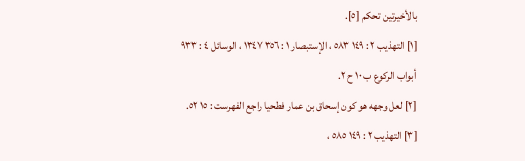بالأخيرتين تحكم [٥].
[١] التهذيب ٢ : ١٤٩ ٥٨٣ ، الإستبصار ١ : ٣٥٦ ١٣٤٧ ، الوسائل ٤ : ٩٣٣ أبواب الركوع ب ١٠ ح ٢.
[٢] لعل وجهه هو كون إسحاق بن عمار فطحيا راجع الفهرست : ١٥ ٥٢.
[٣] التهذيب ٢ : ١٤٩ ٥٨٥ ،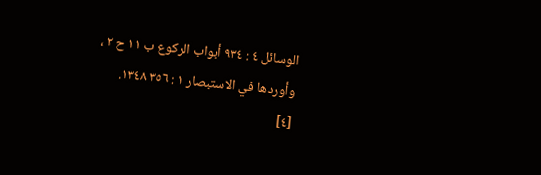الوسائل ٤ : ٩٣٤ أبواب الركوع ب ١١ ح ٢ ، وأوردها في الاستبصار ١ : ٣٥٦ ١٣٤٨.
[٤]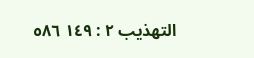التهذيب ٢ : ١٤٩ ٥٨٦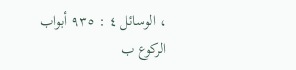، الوسائل ٤ : ٩٣٥ أبواب الركوع ب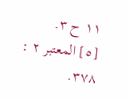١١ ح ٣.
[٥] المعتبر ٢ : ٣٧٨.